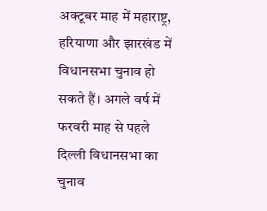अक्टूबर माह में महाराष्ट्र, हरियाणा और झारखंड में विधानसभा चुनाव हो सकते हैं। अगले वर्ष में फरवरी माह से पहले दिल्ली विधानसभा का चुनाव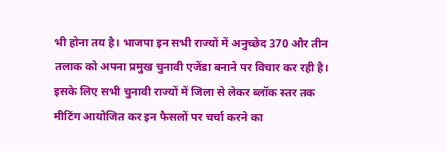भी होना तय है। भाजपा इन सभी राज्यों में अनुच्छेद 370 और तीन तलाक को अपना प्रमुख चुनावी एजेंडा बनाने पर विचार कर रही है।
इसके लिए सभी चुनावी राज्यों में जिला से लेकर ब्लॉक स्तर तक मीटिंग आयोजित कर इन फैसलों पर चर्चा करने का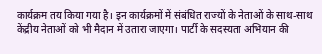कार्यक्रम तय किया गया है। इन कार्यक्रमों में संबंधित राज्यों के नेताओं के साथ-साथ केंद्रीय नेताओं को भी मैदान में उतारा जाएगा। पार्टी के सदस्यता अभियान की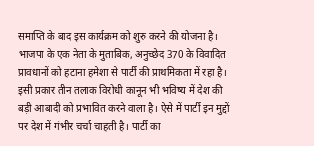समाप्ति के बाद इस कार्यक्रम को शुरु करने की योजना है।
भाजपा के एक नेता के मुताबिक, अनुच्छेद 370 के विवादित प्रावधानों को हटाना हमेशा से पार्टी की प्राथमिकता में रहा है। इसी प्रकार तीन तलाक विरोधी कानून भी भविष्य में देश की बड़ी आबादी को प्रभावित करने वाला है। ऐसे में पार्टी इन मुद्दों पर देश में गंभीर चर्चा चाहती है। पार्टी का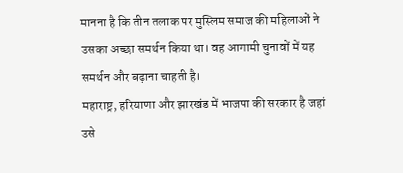मानना है कि तीन तलाक पर मुस्लिम समाज की महिलाओं ने उसका अच्छा समर्थन किया था। वह आगामी चुनावों में यह समर्थन और बढ़ाना चाहती है।
महाराष्ट्र, हरियाणा और झारखंड में भाजपा की सरकार है जहां उसे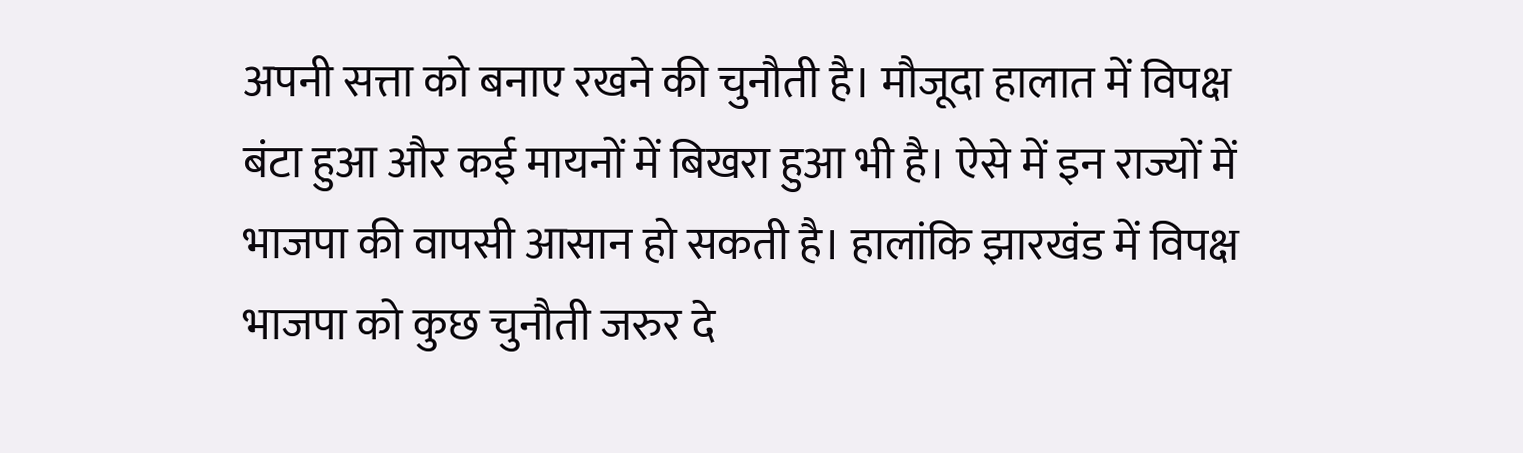अपनी सत्ता को बनाए रखने की चुनौती है। मौजूदा हालात में विपक्ष बंटा हुआ और कई मायनों में बिखरा हुआ भी है। ऐसे में इन राज्यों में भाजपा की वापसी आसान हो सकती है। हालांकि झारखंड में विपक्ष भाजपा को कुछ चुनौती जरुर दे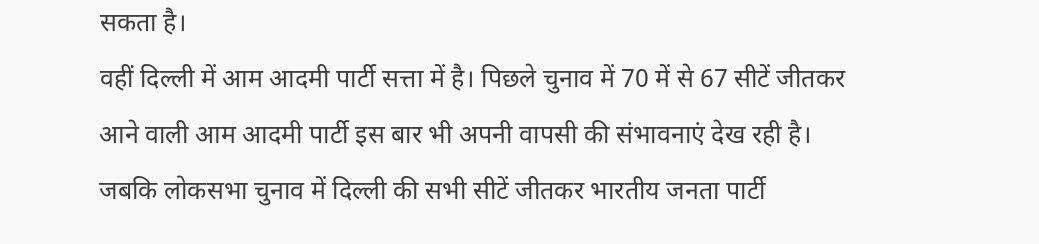सकता है।
वहीं दिल्ली में आम आदमी पार्टी सत्ता में है। पिछले चुनाव में 70 में से 67 सीटें जीतकर आने वाली आम आदमी पार्टी इस बार भी अपनी वापसी की संभावनाएं देख रही है। जबकि लोकसभा चुनाव में दिल्ली की सभी सीटें जीतकर भारतीय जनता पार्टी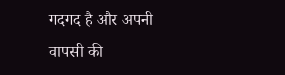गदगद है और अपनी वापसी की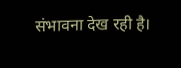संभावना देख रही है।